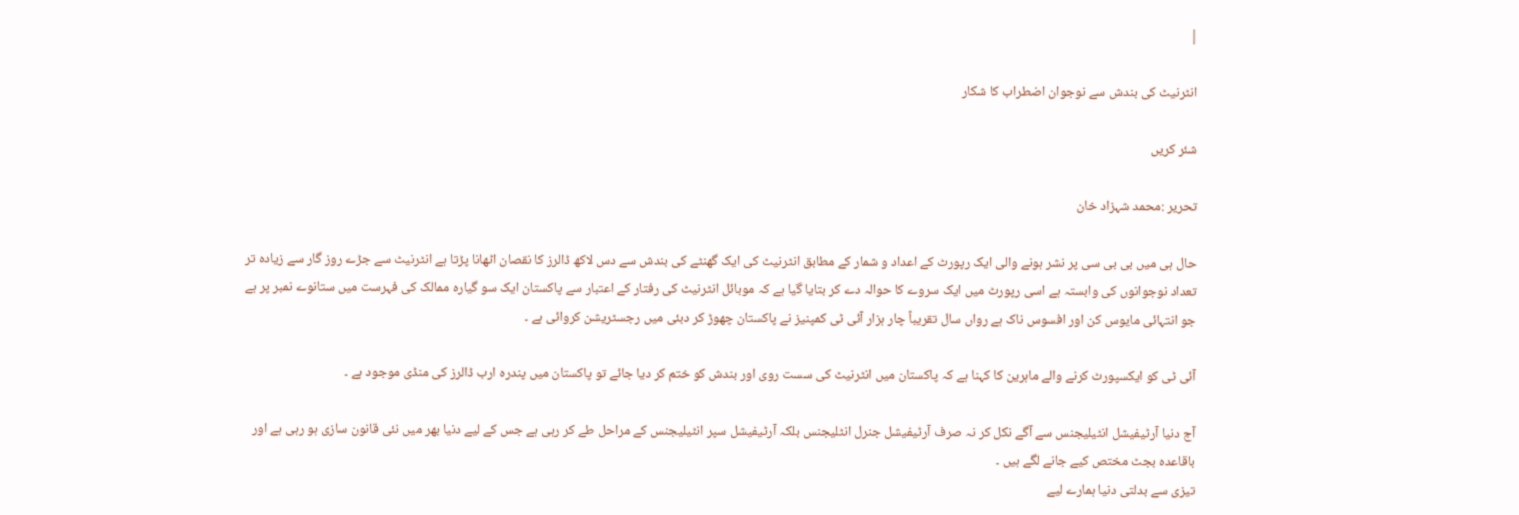|

انٹرنیٹ کی بندش سے نوجوان اضطراب کا شکار

شئر کریں

تحریر :محمد شہزاد خان

حال ہی میں بی بی سی پر نشر ہونے والی ایک رپورٹ کے اعداد و شمار کے مطابق انٹرنیٹ کی ایک گھنٹے کی بندش سے دس لاکھ ڈالرز کا نقصان اٹھانا پڑتا ہے انٹرنیٹ سے جڑے روز گار سے زیادہ تر تعداد نوجوانوں کی وابستہ ہے اسی رپورٹ میں ایک سروے کا حوالہ دے کر بتایا گیا ہے کہ موبائل انٹرنیٹ کی رفتار کے اعتبار سے پاکستان ایک سو گیارہ ممالک کی فہرست میں ستانوے نمبر پر ہے جو انتہائی مایوس کن اور افسوس ناک ہے رواں سال تقریباً چار ہزار آئی ٹی کمپنیز نے پاکستان چھوڑ کر دبئی میں رجسٹریشن کروائی ہے ۔

آئی ٹی کو ایکسپورٹ کرنے والے ماہرین کا کہنا ہے کہ پاکستان میں انٹرنیٹ کی سست روی اور بندش کو ختم کر دیا جائے تو پاکستان میں پندرہ ارب ڈالرز کی منڈی موجود ہے ۔

آج دنیا آرٹیفیشل انٹیلیجنس سے آگے نکل کر نہ صرف آرٹیفیشل جنرل انٹلیجنس بلکہ آرٹیفیشل سپر انٹیلیجنس کے مراحل طے کر رہی ہے جس کے لیے دنیا بھر میں نئی قانون سازی ہو رہی ہے اور باقاعدہ بجٹ مختص کیے جانے لگے ہیں ۔
تیزی سے بدلتی دنیا ہمارے لیے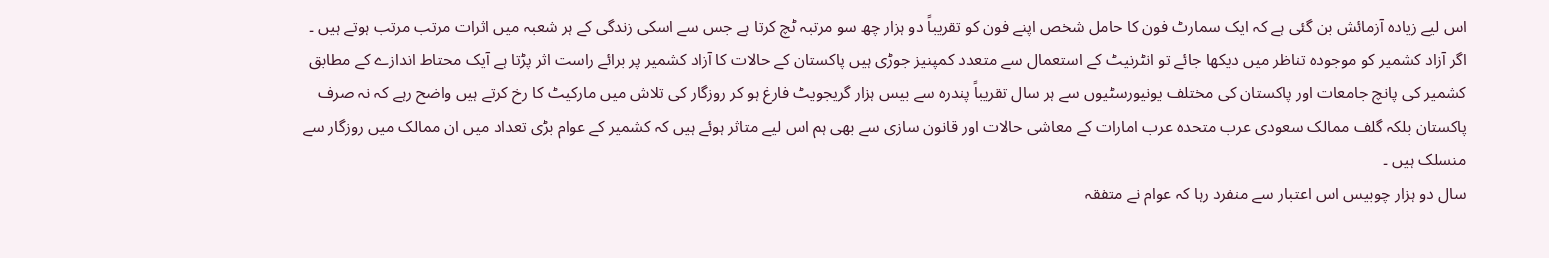اس لیے زیادہ آزمائش بن گئی ہے کہ ایک سمارٹ فون کا حامل شخص اپنے فون کو تقریباً دو ہزار چھ سو مرتبہ ٹچ کرتا ہے جس سے اسکی زندگی کے ہر شعبہ میں اثرات مرتب مرتب ہوتے ہیں ۔
اگر آزاد کشمیر کو موجودہ تناظر میں دیکھا جائے تو انٹرنیٹ کے استعمال سے متعدد کمپنیز جوڑی ہیں پاکستان کے حالات کا آزاد کشمیر پر برائے راست اثر پڑتا ہے آیک محتاط اندازے کے مطابق کشمیر کی پانچ جامعات اور پاکستان کی مختلف یونیورسٹیوں سے ہر سال تقریباً پندرہ سے بیس ہزار گریجویٹ فارغ ہو کر روزگار کی تلاش میں مارکیٹ کا رخ کرتے ہیں واضح رہے کہ نہ صرف پاکستان بلکہ گلف ممالک سعودی عرب متحدہ عرب امارات کے معاشی حالات اور قانون سازی سے بھی ہم اس لیے متاثر ہوئے ہیں کہ کشمیر کے عوام بڑی تعداد میں ان ممالک میں روزگار سے منسلک ہیں ۔
سال دو ہزار چوبیس اس اعتبار سے منفرد رہا کہ عوام نے متفقہ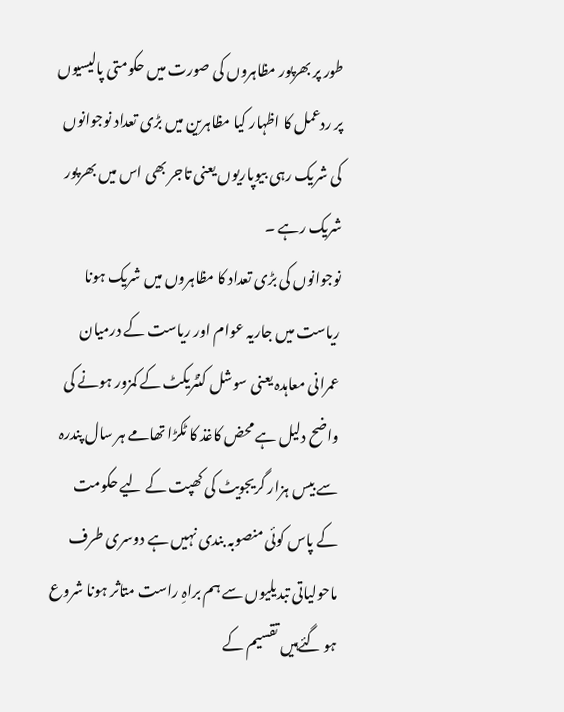طور پر بھرپور مظاہروں کی صورت میں حکومتی پالیسیوں پر ردعمل کا اظہار کیا مظاہرین میں بڑی تعداد نوجوانوں کی شریک رہی بیوپاریوں یعنی تاجر بھی اس میں بھرپور شریک رہے ۔
نوجوانوں کی بڑی تعداد کا مظاہروں میں شریک ہونا ریاست میں جاریہ عوام اور ریاست کے درمیان عمرانی معاہدہ یعنی سوشل کنٹریکٹ کے کمزور ہونے کی واضح دلیل ہے محض کاغذ کا ٹکڑا تھامے ہر سال پندرہ سے بیس ہزار گریجویٹ کی کھپت کے لیے حکومت کے پاس کوئی منصوبہ بندی نہیں ہے دوسری طرف ماحولیاتی تبدیلیوں سے ہم براہِ راست متاثر ہونا شروع ہو گئےہیں تقسیم کے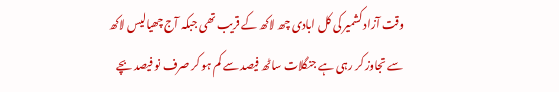وقت آزاد کشمیر کی کل ابادی چھ لاکھ کے قریب تھی جبکہ آج چھیالیس لاکھ سے تجاوز کر رہی ہے جنگلات ساٹھ فیصد سے کم ہو کر صرف نو فیصد بچے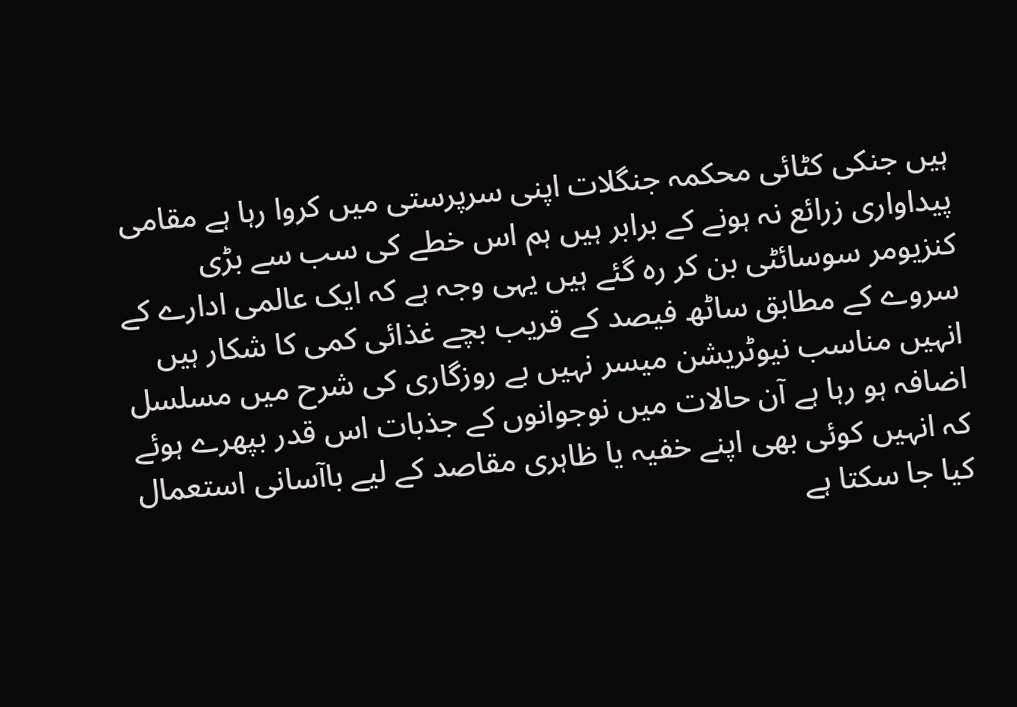ہیں جنکی کٹائی محکمہ جنگلات اپنی سرپرستی میں کروا رہا ہے مقامی پیداواری زرائع نہ ہونے کے برابر ہیں ہم اس خطے کی سب سے بڑی کنزیومر سوسائٹی بن کر رہ گئے ہیں یہی وجہ ہے کہ ایک عالمی ادارے کے سروے کے مطابق ساٹھ فیصد کے قریب بچے غذائی کمی کا شکار ہیں انہیں مناسب نیوٹریشن میسر نہیں بے روزگاری کی شرح میں مسلسل اضافہ ہو رہا ہے آن حالات میں نوجوانوں کے جذبات اس قدر بپھرے ہوئے کہ انہیں کوئی بھی اپنے خفیہ یا ظاہری مقاصد کے لیے باآسانی استعمال کیا جا سکتا ہے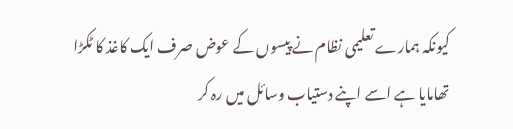کیونکہ ہمارے تعلیمی نظام نے پیسوں کے عوض صرف ایک کاغذ کا ٹکڑا تھامایا ہے اسے اپنے دستیاب وسائل میں رہ کر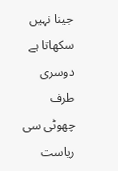جینا نہیں سکھاتا ہے دوسری طرف چھوٹی سی ریاست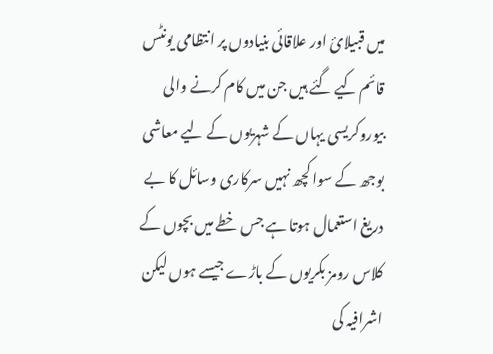میں قبیلائ اور علاقائی بنیادوں پر انتظامی یونٹس قائم کیے گئے ہیں جن میں کام کرنے والی بیوروکریسی یہاں کے شہریوں کے لیے معاشی بوجھ کے سوا کچھ نہیں سرکاری وسائل کا بے دریغ استعمال ہوتا ہے جس خطے میں بچوں کے کلاس رومز بکریوں کے باڑے جیسے ہوں لیکن اشرافیہ کی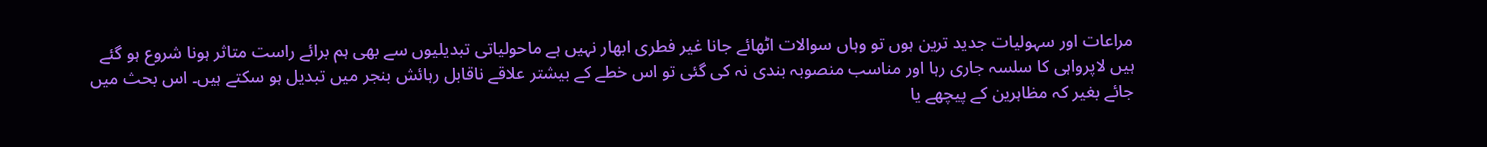مراعات اور سہولیات جدید ترین ہوں تو وہاں سوالات اٹھائے جانا غیر فطری ابھار نہیں ہے ماحولیاتی تبدیلیوں سے بھی ہم برائے راست متاثر ہونا شروع ہو گئے ہیں لاپرواہی کا سلسہ جاری رہا اور مناسب منصوبہ بندی نہ کی گئی تو اس خطے کے بیشتر علاقے ناقابل رہائش بنجر میں تبدیل ہو سکتے ہیں۔ اس بحث میں جائے بغیر کہ مظاہرین کے پیچھے یا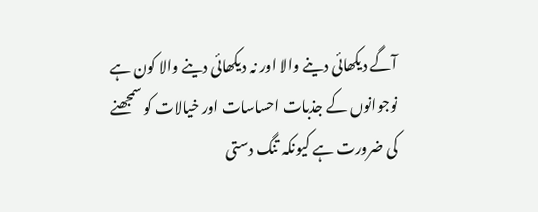آگے دیکھائی دینے والا اور نہ دیکھائی دینے والا کون ہے نوجوانوں کے جذبات احساسات اور خیالات کو سمجھنے کی ضرورت ہے کیونکہ تنگ دستی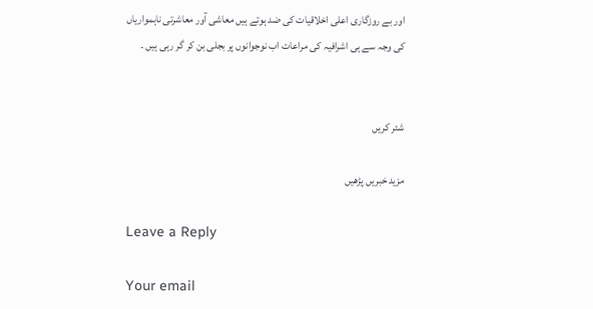اور بے روزگاری اعلی اخلاقیات کی ضد ہوتے ہیں معاشی آور معاشرتی ناہمواریاں کی وجہ سے ہی اشرافیہ کی مراعات اب نوجوانوں پر بجلی بن کر گر رہی ہیں ۔


شئر کریں

مزید خبریں پڑھیں

Leave a Reply

Your email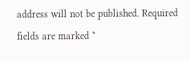address will not be published. Required fields are marked *